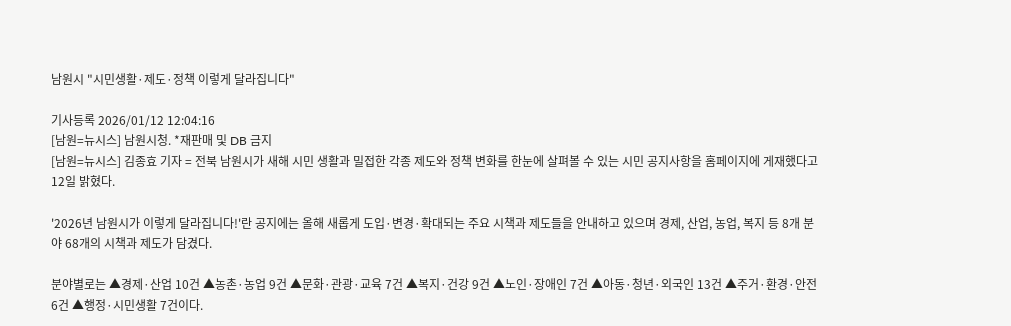남원시 "시민생활·제도·정책 이렇게 달라집니다"

기사등록 2026/01/12 12:04:16
[남원=뉴시스] 남원시청. *재판매 및 DB 금지
[남원=뉴시스] 김종효 기자 = 전북 남원시가 새해 시민 생활과 밀접한 각종 제도와 정책 변화를 한눈에 살펴볼 수 있는 시민 공지사항을 홈페이지에 게재했다고 12일 밝혔다.

'2026년 남원시가 이렇게 달라집니다!'란 공지에는 올해 새롭게 도입·변경·확대되는 주요 시책과 제도들을 안내하고 있으며 경제, 산업, 농업, 복지 등 8개 분야 68개의 시책과 제도가 담겼다.

분야별로는 ▲경제·산업 10건 ▲농촌·농업 9건 ▲문화·관광·교육 7건 ▲복지·건강 9건 ▲노인·장애인 7건 ▲아동·청년·외국인 13건 ▲주거·환경·안전 6건 ▲행정·시민생활 7건이다.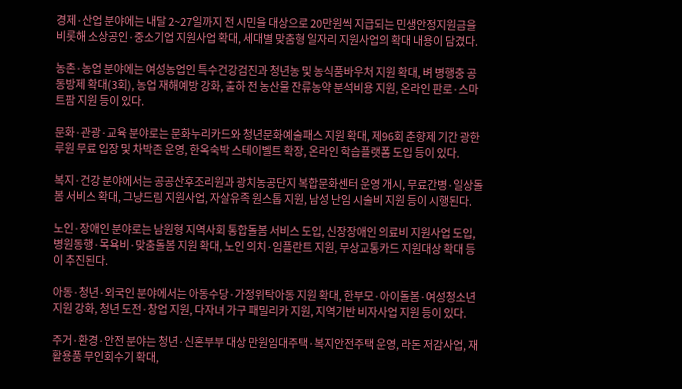경제·산업 분야에는 내달 2~27일까지 전 시민을 대상으로 20만원씩 지급되는 민생안정지원금을 비롯해 소상공인·중소기업 지원사업 확대, 세대별 맞춤형 일자리 지원사업의 확대 내용이 담겼다.

농촌·농업 분야에는 여성농업인 특수건강검진과 청년농 및 농식품바우처 지원 확대, 벼 병행충 공동방제 확대(3회), 농업 재해예방 강화, 출하 전 농산물 잔류농약 분석비용 지원, 온라인 판로·스마트팜 지원 등이 있다.

문화·관광·교육 분야로는 문화누리카드와 청년문화예술패스 지원 확대, 제96회 춘향제 기간 광한루원 무료 입장 및 차박존 운영, 한옥숙박 스테이벨트 확장, 온라인 학습플랫폼 도입 등이 있다.

복지·건강 분야에서는 공공산후조리원과 광치농공단지 복합문화센터 운영 개시, 무료간병·일상돌봄 서비스 확대, 그냥드림 지원사업, 자살유족 원스톱 지원, 남성 난임 시술비 지원 등이 시행된다.

노인·장애인 분야로는 남원형 지역사회 통합돌봄 서비스 도입, 신장장애인 의료비 지원사업 도입, 병원동행·목욕비·맞춤돌봄 지원 확대, 노인 의치·임플란트 지원, 무상교통카드 지원대상 확대 등이 추진된다.

아동·청년·외국인 분야에서는 아동수당·가정위탁아동 지원 확대, 한부모·아이돌봄·여성청소년 지원 강화, 청년 도전·창업 지원, 다자녀 가구 패밀리카 지원, 지역기반 비자사업 지원 등이 있다.

주거·환경·안전 분야는 청년·신혼부부 대상 만원임대주택·복지안전주택 운영, 라돈 저감사업, 재활용품 무인회수기 확대,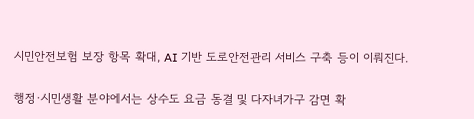시민안전보험 보장 항목 확대, AI 기반 도로안전관리 서비스 구축 등이 이뤄진다.

행정·시민생활 분야에서는 상수도 요금 동결 및 다자녀가구 감면 확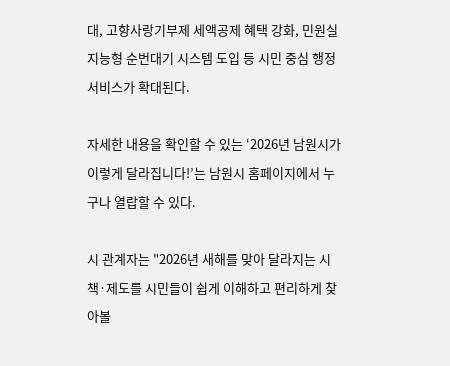대, 고향사랑기부제 세액공제 혜택 강화, 민원실 지능형 순번대기 시스템 도입 등 시민 중심 행정서비스가 확대된다.

자세한 내용을 확인할 수 있는 ‘2026년 남원시가 이렇게 달라집니다!’는 남원시 홈페이지에서 누구나 열랍할 수 있다.

시 관계자는 "2026년 새해를 맞아 달라지는 시책·제도를 시민들이 쉽게 이해하고 편리하게 찾아볼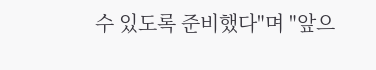수 있도록 준비했다"며 "앞으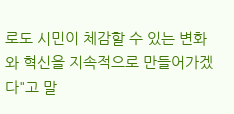로도 시민이 체감할 수 있는 변화와 혁신을 지속적으로 만들어가겠다"고 말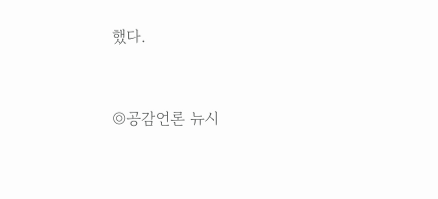했다.


◎공감언론 뉴시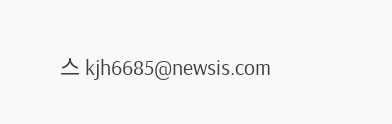스 kjh6685@newsis.com